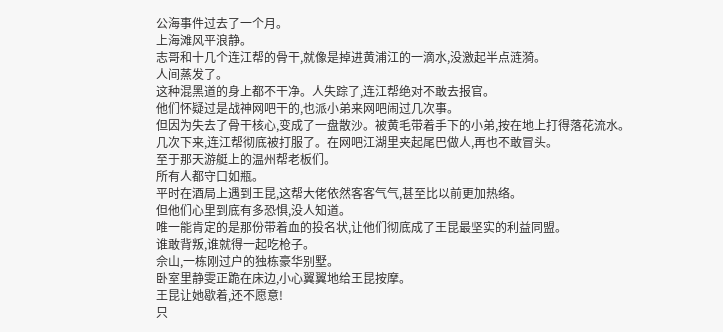公海事件过去了一个月。
上海滩风平浪静。
志哥和十几个连江帮的骨干,就像是掉进黄浦江的一滴水,没激起半点涟漪。
人间蒸发了。
这种混黑道的身上都不干净。人失踪了,连江帮绝对不敢去报官。
他们怀疑过是战神网吧干的,也派小弟来网吧闹过几次事。
但因为失去了骨干核心,变成了一盘散沙。被黄毛带着手下的小弟,按在地上打得落花流水。
几次下来,连江帮彻底被打服了。在网吧江湖里夹起尾巴做人,再也不敢冒头。
至于那天游艇上的温州帮老板们。
所有人都守口如瓶。
平时在酒局上遇到王昆,这帮大佬依然客客气气,甚至比以前更加热络。
但他们心里到底有多恐惧,没人知道。
唯一能肯定的是那份带着血的投名状,让他们彻底成了王昆最坚实的利益同盟。
谁敢背叛,谁就得一起吃枪子。
佘山,一栋刚过户的独栋豪华别墅。
卧室里静雯正跪在床边,小心翼翼地给王昆按摩。
王昆让她歇着,还不愿意!
只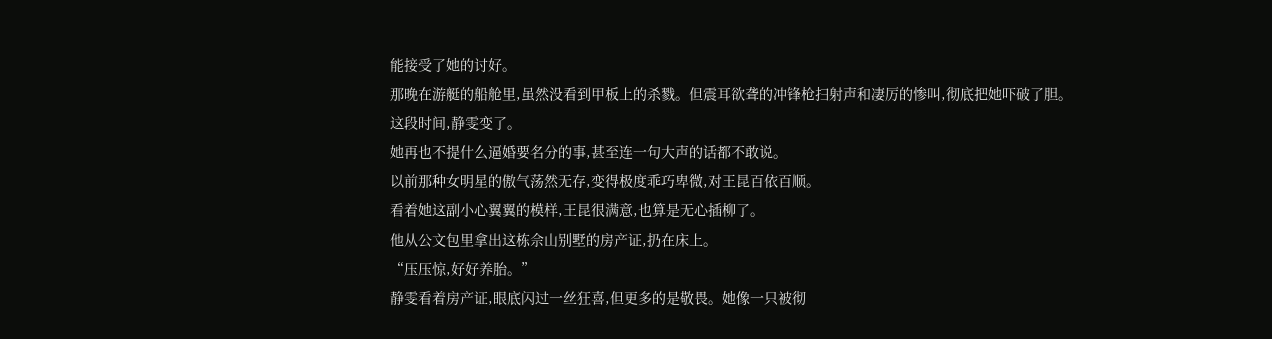能接受了她的讨好。
那晚在游艇的船舱里,虽然没看到甲板上的杀戮。但震耳欲聋的冲锋枪扫射声和凄厉的惨叫,彻底把她吓破了胆。
这段时间,静雯变了。
她再也不提什么逼婚要名分的事,甚至连一句大声的话都不敢说。
以前那种女明星的傲气荡然无存,变得极度乖巧卑微,对王昆百依百顺。
看着她这副小心翼翼的模样,王昆很满意,也算是无心插柳了。
他从公文包里拿出这栋佘山别墅的房产证,扔在床上。
“压压惊,好好养胎。”
静雯看着房产证,眼底闪过一丝狂喜,但更多的是敬畏。她像一只被彻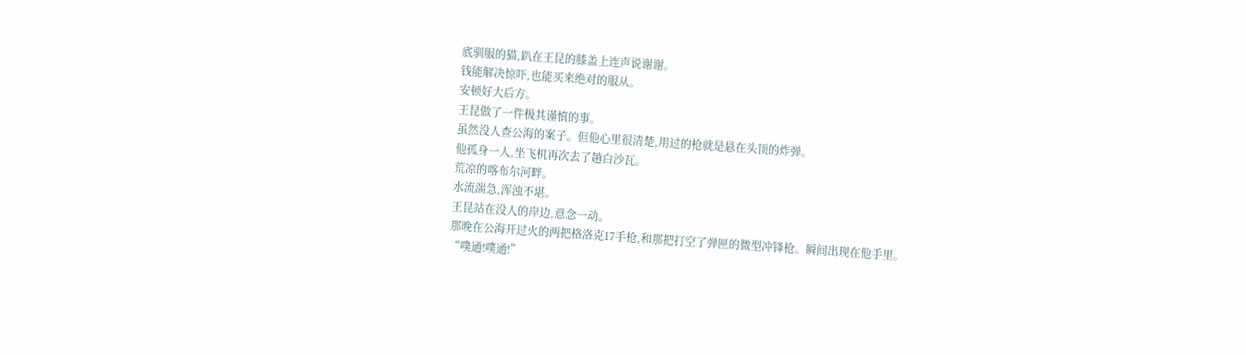底驯服的猫,趴在王昆的膝盖上连声说谢谢。
钱能解决惊吓,也能买来绝对的服从。
安顿好大后方。
王昆做了一件极其谨慎的事。
虽然没人查公海的案子。但他心里很清楚,用过的枪就是悬在头顶的炸弹。
他孤身一人,坐飞机再次去了趟白沙瓦。
荒凉的喀布尔河畔。
水流湍急,浑浊不堪。
王昆站在没人的岸边,意念一动。
那晚在公海开过火的两把格洛克17手枪,和那把打空了弹匣的微型冲锋枪。瞬间出现在他手里。
“噗通!噗通!”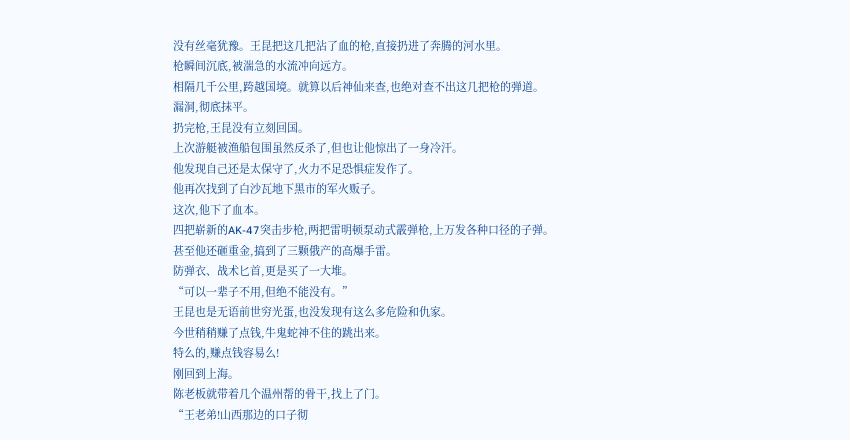没有丝毫犹豫。王昆把这几把沾了血的枪,直接扔进了奔腾的河水里。
枪瞬间沉底,被湍急的水流冲向远方。
相隔几千公里,跨越国境。就算以后神仙来查,也绝对查不出这几把枪的弹道。
漏洞,彻底抹平。
扔完枪,王昆没有立刻回国。
上次游艇被渔船包围虽然反杀了,但也让他惊出了一身冷汗。
他发现自己还是太保守了,火力不足恐惧症发作了。
他再次找到了白沙瓦地下黑市的军火贩子。
这次,他下了血本。
四把崭新的AK-47突击步枪,两把雷明顿泵动式霰弹枪,上万发各种口径的子弹。
甚至他还砸重金,搞到了三颗俄产的高爆手雷。
防弹衣、战术匕首,更是买了一大堆。
“可以一辈子不用,但绝不能没有。”
王昆也是无语前世穷光蛋,也没发现有这么多危险和仇家。
今世稍稍赚了点钱,牛鬼蛇神不住的跳出来。
特么的,赚点钱容易么!
刚回到上海。
陈老板就带着几个温州帮的骨干,找上了门。
“王老弟!山西那边的口子彻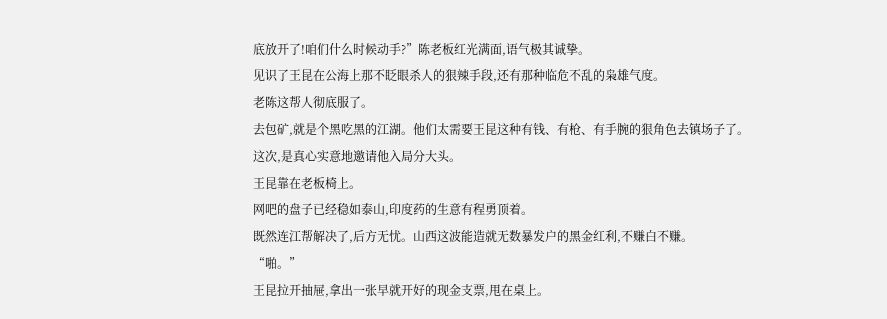底放开了!咱们什么时候动手?”陈老板红光满面,语气极其诚挚。
见识了王昆在公海上那不眨眼杀人的狠辣手段,还有那种临危不乱的枭雄气度。
老陈这帮人彻底服了。
去包矿,就是个黑吃黑的江湖。他们太需要王昆这种有钱、有枪、有手腕的狠角色去镇场子了。
这次,是真心实意地邀请他入局分大头。
王昆靠在老板椅上。
网吧的盘子已经稳如泰山,印度药的生意有程勇顶着。
既然连江帮解决了,后方无忧。山西这波能造就无数暴发户的黑金红利,不赚白不赚。
“啪。”
王昆拉开抽屉,拿出一张早就开好的现金支票,甩在桌上。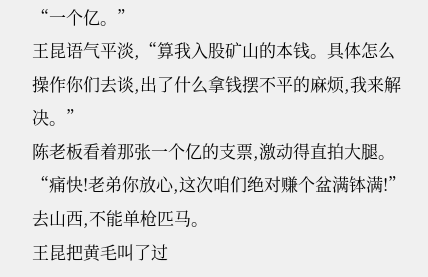“一个亿。”
王昆语气平淡,“算我入股矿山的本钱。具体怎么操作你们去谈,出了什么拿钱摆不平的麻烦,我来解决。”
陈老板看着那张一个亿的支票,激动得直拍大腿。
“痛快!老弟你放心,这次咱们绝对赚个盆满钵满!”
去山西,不能单枪匹马。
王昆把黄毛叫了过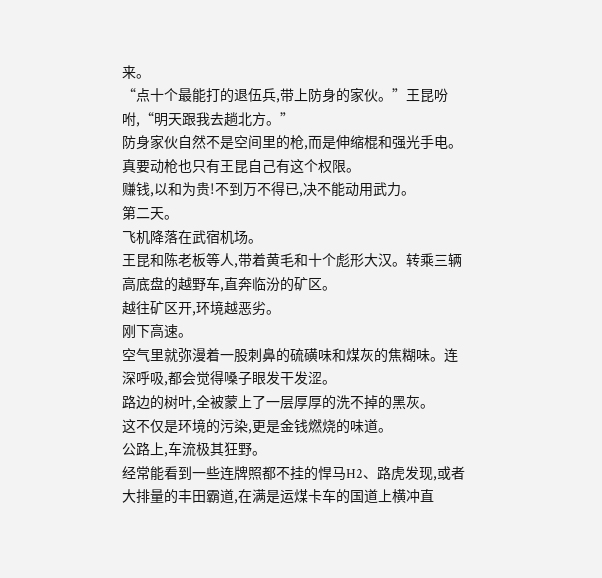来。
“点十个最能打的退伍兵,带上防身的家伙。”王昆吩咐,“明天跟我去趟北方。”
防身家伙自然不是空间里的枪,而是伸缩棍和强光手电。真要动枪也只有王昆自己有这个权限。
赚钱,以和为贵!不到万不得已,决不能动用武力。
第二天。
飞机降落在武宿机场。
王昆和陈老板等人,带着黄毛和十个彪形大汉。转乘三辆高底盘的越野车,直奔临汾的矿区。
越往矿区开,环境越恶劣。
刚下高速。
空气里就弥漫着一股刺鼻的硫磺味和煤灰的焦糊味。连深呼吸,都会觉得嗓子眼发干发涩。
路边的树叶,全被蒙上了一层厚厚的洗不掉的黑灰。
这不仅是环境的污染,更是金钱燃烧的味道。
公路上,车流极其狂野。
经常能看到一些连牌照都不挂的悍马H2、路虎发现,或者大排量的丰田霸道,在满是运煤卡车的国道上横冲直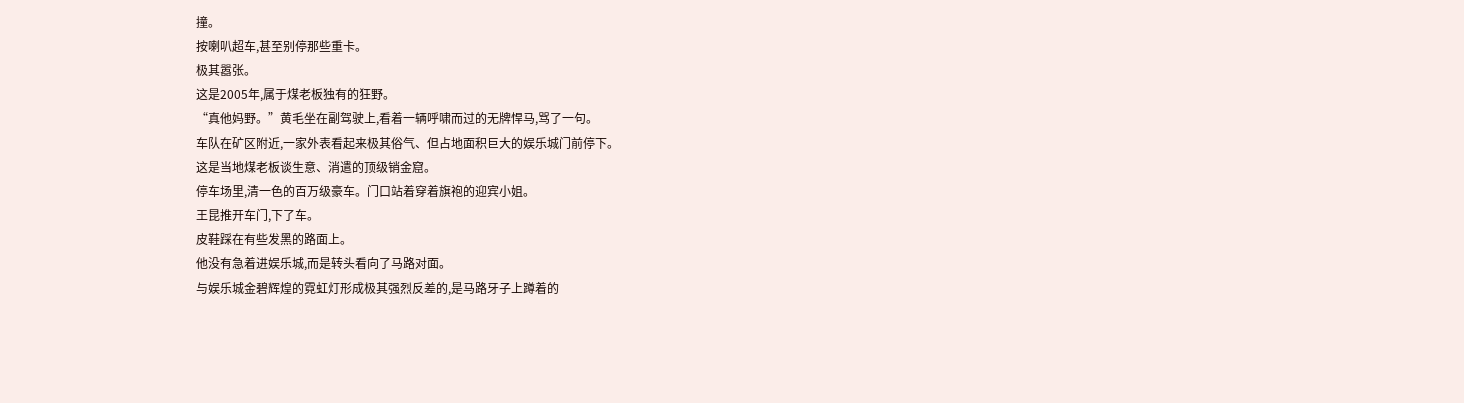撞。
按喇叭超车,甚至别停那些重卡。
极其嚣张。
这是2005年,属于煤老板独有的狂野。
“真他妈野。”黄毛坐在副驾驶上,看着一辆呼啸而过的无牌悍马,骂了一句。
车队在矿区附近,一家外表看起来极其俗气、但占地面积巨大的娱乐城门前停下。
这是当地煤老板谈生意、消遣的顶级销金窟。
停车场里,清一色的百万级豪车。门口站着穿着旗袍的迎宾小姐。
王昆推开车门,下了车。
皮鞋踩在有些发黑的路面上。
他没有急着进娱乐城,而是转头看向了马路对面。
与娱乐城金碧辉煌的霓虹灯形成极其强烈反差的,是马路牙子上蹲着的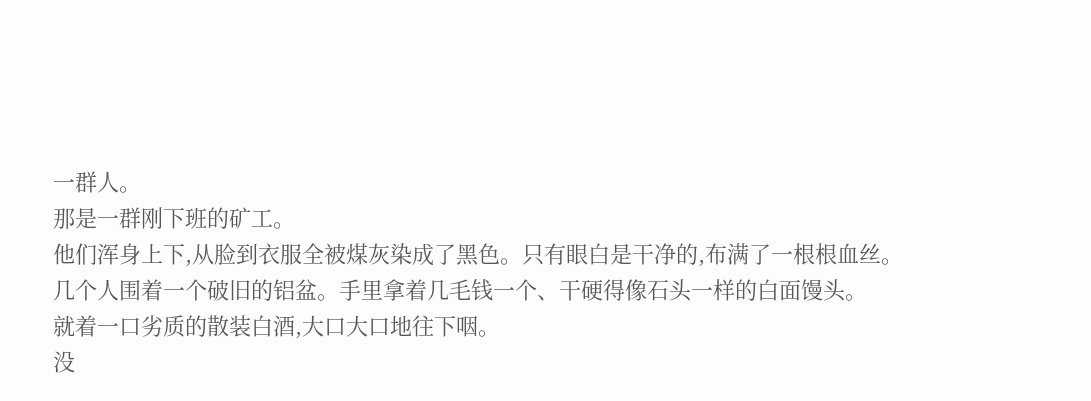一群人。
那是一群刚下班的矿工。
他们浑身上下,从脸到衣服全被煤灰染成了黑色。只有眼白是干净的,布满了一根根血丝。
几个人围着一个破旧的铝盆。手里拿着几毛钱一个、干硬得像石头一样的白面馒头。
就着一口劣质的散装白酒,大口大口地往下咽。
没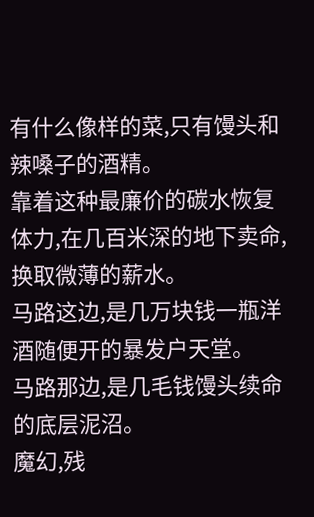有什么像样的菜,只有馒头和辣嗓子的酒精。
靠着这种最廉价的碳水恢复体力,在几百米深的地下卖命,换取微薄的薪水。
马路这边,是几万块钱一瓶洋酒随便开的暴发户天堂。
马路那边,是几毛钱馒头续命的底层泥沼。
魔幻,残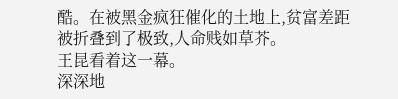酷。在被黑金疯狂催化的土地上,贫富差距被折叠到了极致,人命贱如草芥。
王昆看着这一幕。
深深地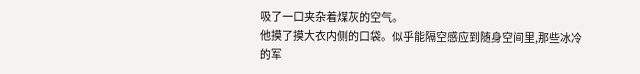吸了一口夹杂着煤灰的空气。
他摸了摸大衣内侧的口袋。似乎能隔空感应到随身空间里,那些冰冷的军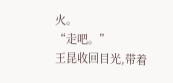火。
“走吧。”
王昆收回目光,带着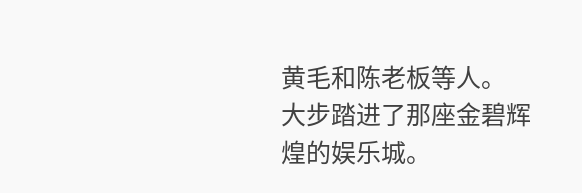黄毛和陈老板等人。
大步踏进了那座金碧辉煌的娱乐城。